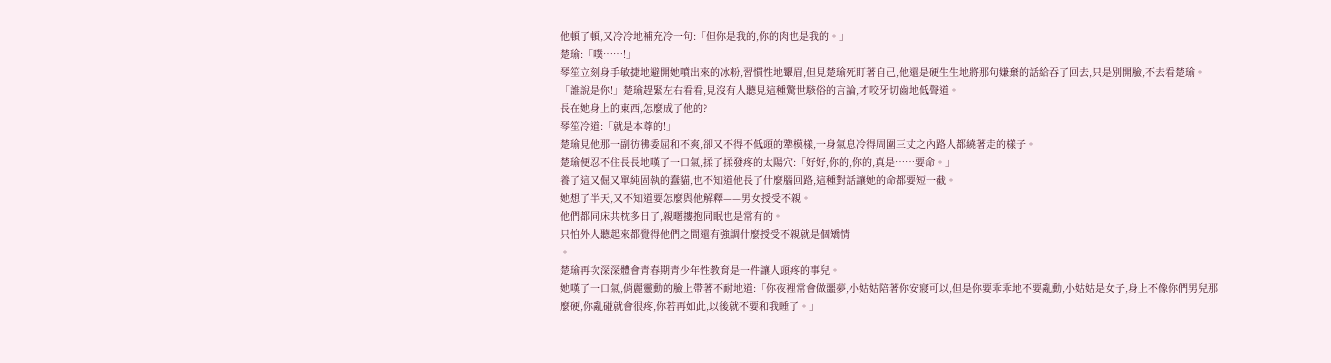他頓了頓,又冷冷地補充冷一句:「但你是我的,你的肉也是我的。」
楚瑜:「噗……!」
琴笙立刻身手敏捷地避開她噴出來的冰粉,習慣性地顰眉,但見楚瑜死盯著自己,他還是硬生生地將那句嫌棄的話給吞了回去,只是別開臉,不去看楚瑜。
「誰說是你!」楚瑜趕緊左右看看,見沒有人聽見這種驚世駭俗的言論,才咬牙切齒地低聲道。
長在她身上的東西,怎麼成了他的?
琴笙冷道:「就是本尊的!」
楚瑜見他那一副彷彿委屈和不爽,卻又不得不低頭的犟模樣,一身氣息冷得周圍三丈之內路人都繞著走的樣子。
楚瑜便忍不住長長地嘆了一口氣,揉了揉發疼的太陽穴:「好好,你的,你的,真是……要命。」
養了這又倔又單純固執的蠢貓,也不知道他長了什麼腦回路,這種對話讓她的命都要短一截。
她想了半天,又不知道要怎麼與他解釋——男女授受不親。
他們都同床共枕多日了,親暱摟抱同眠也是常有的。
只怕外人聽起來都覺得他們之間還有強調什麼授受不親就是個矯情
。
楚瑜再次深深體會青春期青少年性教育是一件讓人頭疼的事兒。
她嘆了一口氣,俏麗靈動的臉上帶著不耐地道:「你夜裡常會做噩夢,小姑姑陪著你安寢可以,但是你要乖乖地不要亂動,小姑姑是女子,身上不像你們男兒那麼硬,你亂碰就會很疼,你若再如此,以後就不要和我睡了。」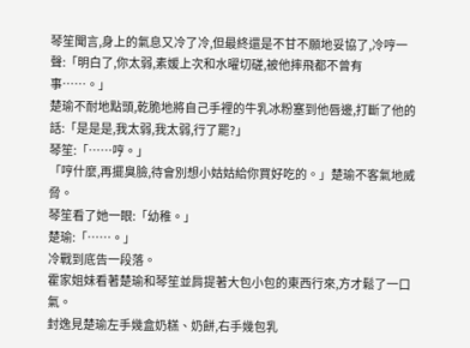琴笙聞言,身上的氣息又冷了冷,但最終還是不甘不願地妥協了,冷哼一聲:「明白了,你太弱,素媛上次和水曜切磋,被他摔飛都不曾有事……。」
楚瑜不耐地點頭,乾脆地將自己手裡的牛乳冰粉塞到他唇邊,打斷了他的話:「是是是,我太弱,我太弱,行了罷?」
琴笙:「……哼。」
「哼什麼,再擺臭臉,待會別想小姑姑給你買好吃的。」楚瑜不客氣地威脅。
琴笙看了她一眼:「幼稚。」
楚瑜:「……。」
冷戰到底告一段落。
霍家姐妹看著楚瑜和琴笙並肩提著大包小包的東西行來,方才鬆了一口氣。
封逸見楚瑜左手幾盒奶糕、奶餅,右手幾包乳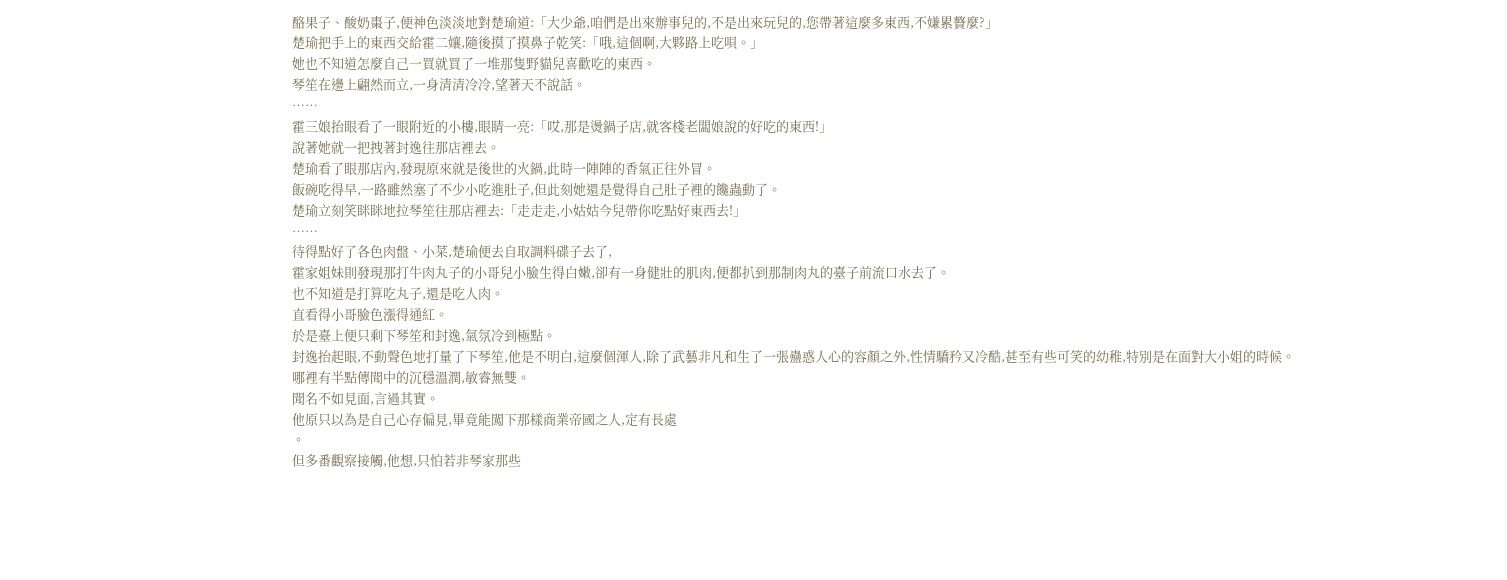酪果子、酸奶棗子,便神色淡淡地對楚瑜道:「大少爺,咱們是出來辦事兒的,不是出來玩兒的,您帶著這麼多東西,不嫌累贅麼?」
楚瑜把手上的東西交給霍二孃,隨後摸了摸鼻子乾笑:「哦,這個啊,大夥路上吃唄。」
她也不知道怎麼自己一買就買了一堆那隻野貓兒喜歡吃的東西。
琴笙在邊上翩然而立,一身清清冷冷,望著天不說話。
……
霍三娘抬眼看了一眼附近的小樓,眼睛一亮:「哎,那是燙鍋子店,就客棧老闆娘說的好吃的東西!」
說著她就一把拽著封逸往那店裡去。
楚瑜看了眼那店內,發現原來就是後世的火鍋,此時一陣陣的香氣正往外冒。
飯碗吃得早,一路雖然塞了不少小吃進肚子,但此刻她還是覺得自己肚子裡的饞蟲動了。
楚瑜立刻笑眯眯地拉琴笙往那店裡去:「走走走,小姑姑今兒帶你吃點好東西去!」
……
待得點好了各色肉盤、小菜,楚瑜便去自取調料碟子去了,
霍家姐妹則發現那打牛肉丸子的小哥兒小臉生得白嫩,卻有一身健壯的肌肉,便都扒到那制肉丸的臺子前流口水去了。
也不知道是打算吃丸子,還是吃人肉。
直看得小哥臉色漲得通紅。
於是臺上便只剩下琴笙和封逸,氣氛冷到極點。
封逸抬起眼,不動聲色地打量了下琴笙,他是不明白,這麼個渾人,除了武藝非凡和生了一張蠱惑人心的容顏之外,性情驕矜又冷酷,甚至有些可笑的幼稚,特別是在面對大小姐的時候。
哪裡有半點傳聞中的沉穩溫潤,敏睿無雙。
聞名不如見面,言過其實。
他原只以為是自己心存偏見,畢竟能闖下那樣商業帝國之人,定有長處
。
但多番觀察接觸,他想,只怕若非琴家那些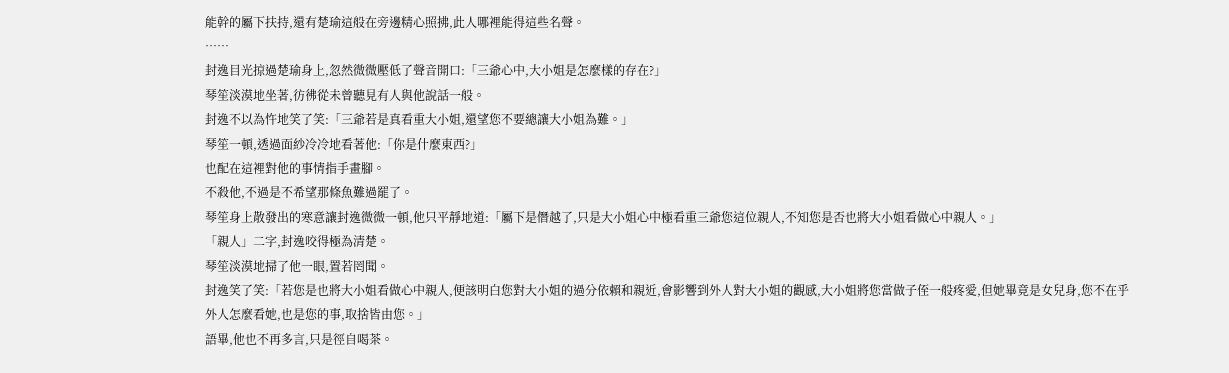能幹的屬下扶持,還有楚瑜這般在旁邊精心照拂,此人哪裡能得這些名聲。
……
封逸目光掠過楚瑜身上,忽然微微壓低了聲音開口:「三爺心中,大小姐是怎麼樣的存在?」
琴笙淡漠地坐著,彷彿從未曾聽見有人與他說話一般。
封逸不以為忤地笑了笑:「三爺若是真看重大小姐,還望您不要總讓大小姐為難。」
琴笙一頓,透過面紗冷冷地看著他:「你是什麼東西?」
也配在這裡對他的事情指手畫腳。
不殺他,不過是不希望那條魚難過罷了。
琴笙身上散發出的寒意讓封逸微微一頓,他只平靜地道:「屬下是僭越了,只是大小姐心中極看重三爺您這位親人,不知您是否也將大小姐看做心中親人。」
「親人」二字,封逸咬得極為清楚。
琴笙淡漠地掃了他一眼,置若罔聞。
封逸笑了笑:「若您是也將大小姐看做心中親人,便該明白您對大小姐的過分依賴和親近,會影響到外人對大小姐的觀感,大小姐將您當做子侄一般疼愛,但她畢竟是女兒身,您不在乎外人怎麼看她,也是您的事,取捨皆由您。」
語畢,他也不再多言,只是徑自喝茶。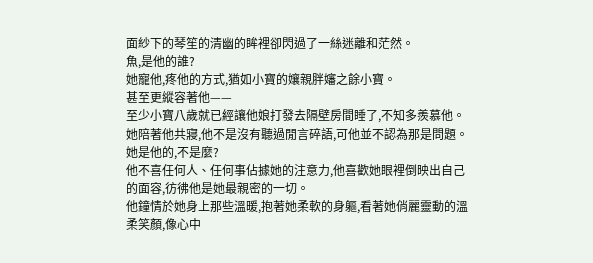面紗下的琴笙的清幽的眸裡卻閃過了一絲迷離和茫然。
魚,是他的誰?
她寵他,疼他的方式,猶如小寶的孃親胖嬸之餘小寶。
甚至更縱容著他——
至少小寶八歲就已經讓他娘打發去隔壁房間睡了,不知多羨慕他。
她陪著他共寢,他不是沒有聽過閒言碎語,可他並不認為那是問題。
她是他的,不是麼?
他不喜任何人、任何事佔據她的注意力,他喜歡她眼裡倒映出自己的面容,彷彿他是她最親密的一切。
他鐘情於她身上那些溫暖,抱著她柔軟的身軀,看著她俏麗靈動的溫柔笑顏,像心中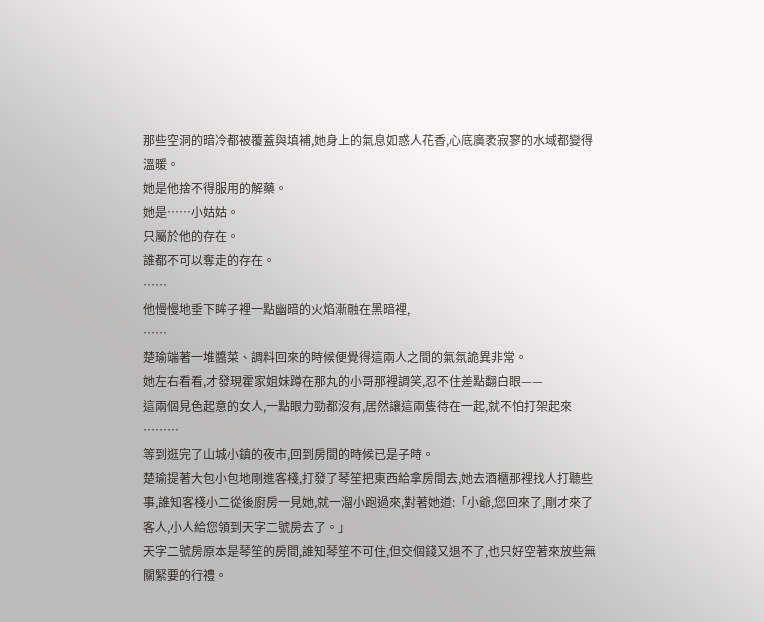那些空洞的暗冷都被覆蓋與填補,她身上的氣息如惑人花香,心底廣袤寂寥的水域都變得溫暖。
她是他捨不得服用的解藥。
她是……小姑姑。
只屬於他的存在。
誰都不可以奪走的存在。
……
他慢慢地垂下眸子裡一點幽暗的火焰漸融在黑暗裡,
……
楚瑜端著一堆醬菜、調料回來的時候便覺得這兩人之間的氣氛詭異非常。
她左右看看,才發現霍家姐妹蹲在那丸的小哥那裡調笑,忍不住差點翻白眼——
這兩個見色起意的女人,一點眼力勁都沒有,居然讓這兩隻待在一起,就不怕打架起來
………
等到逛完了山城小鎮的夜市,回到房間的時候已是子時。
楚瑜提著大包小包地剛進客棧,打發了琴笙把東西給拿房間去,她去酒櫃那裡找人打聽些事,誰知客棧小二從後廚房一見她,就一溜小跑過來,對著她道:「小爺,您回來了,剛才來了客人,小人給您領到天字二號房去了。」
天字二號房原本是琴笙的房間,誰知琴笙不可住,但交個錢又退不了,也只好空著來放些無關緊要的行禮。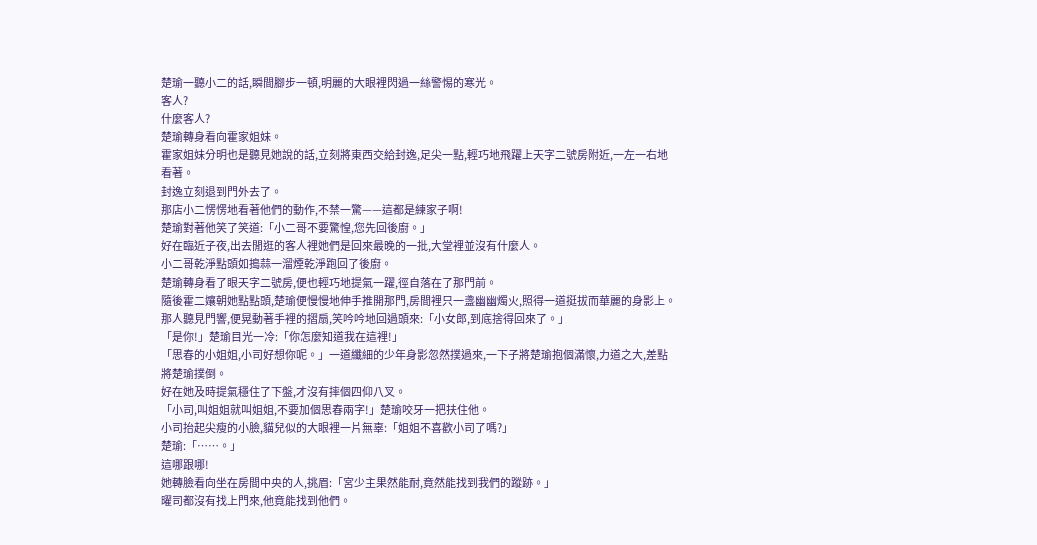楚瑜一聽小二的話,瞬間腳步一頓,明麗的大眼裡閃過一絲警惕的寒光。
客人?
什麼客人?
楚瑜轉身看向霍家姐妹。
霍家姐妹分明也是聽見她說的話,立刻將東西交給封逸,足尖一點,輕巧地飛躍上天字二號房附近,一左一右地看著。
封逸立刻退到門外去了。
那店小二愣愣地看著他們的動作,不禁一驚——這都是練家子啊!
楚瑜對著他笑了笑道:「小二哥不要驚惶,您先回後廚。」
好在臨近子夜,出去閒逛的客人裡她們是回來最晚的一批,大堂裡並沒有什麼人。
小二哥乾淨點頭如搗蒜一溜煙乾淨跑回了後廚。
楚瑜轉身看了眼天字二號房,便也輕巧地提氣一躍,徑自落在了那門前。
隨後霍二孃朝她點點頭,楚瑜便慢慢地伸手推開那門,房間裡只一盞幽幽燭火,照得一道挺拔而華麗的身影上。
那人聽見門響,便晃動著手裡的摺扇,笑吟吟地回過頭來:「小女郎,到底捨得回來了。」
「是你!」楚瑜目光一冷:「你怎麼知道我在這裡!」
「思春的小姐姐,小司好想你呢。」一道纖細的少年身影忽然撲過來,一下子將楚瑜抱個滿懷,力道之大,差點將楚瑜撲倒。
好在她及時提氣穩住了下盤,才沒有摔個四仰八叉。
「小司,叫姐姐就叫姐姐,不要加個思春兩字!」楚瑜咬牙一把扶住他。
小司抬起尖瘦的小臉,貓兒似的大眼裡一片無辜:「姐姐不喜歡小司了嗎?」
楚瑜:「……。」
這哪跟哪!
她轉臉看向坐在房間中央的人,挑眉:「宮少主果然能耐,竟然能找到我們的蹤跡。」
曜司都沒有找上門來,他竟能找到他們。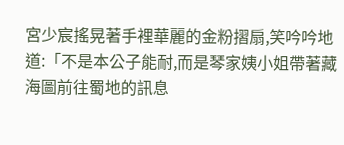宮少宸搖晃著手裡華麗的金粉摺扇,笑吟吟地道:「不是本公子能耐,而是琴家姨小姐帶著藏海圖前往蜀地的訊息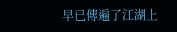早已傳遍了江湖上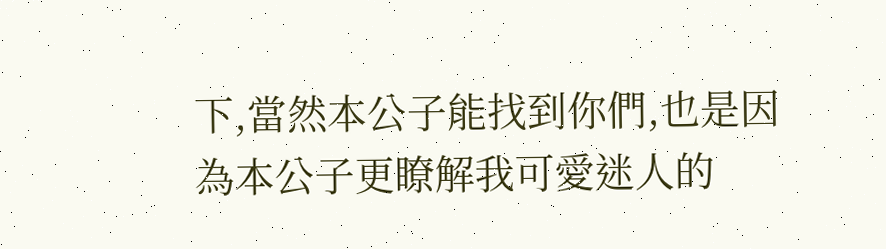下,當然本公子能找到你們,也是因為本公子更瞭解我可愛迷人的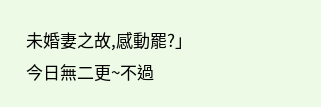未婚妻之故,感動罷?」
今日無二更~不過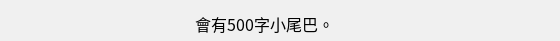會有500字小尾巴。